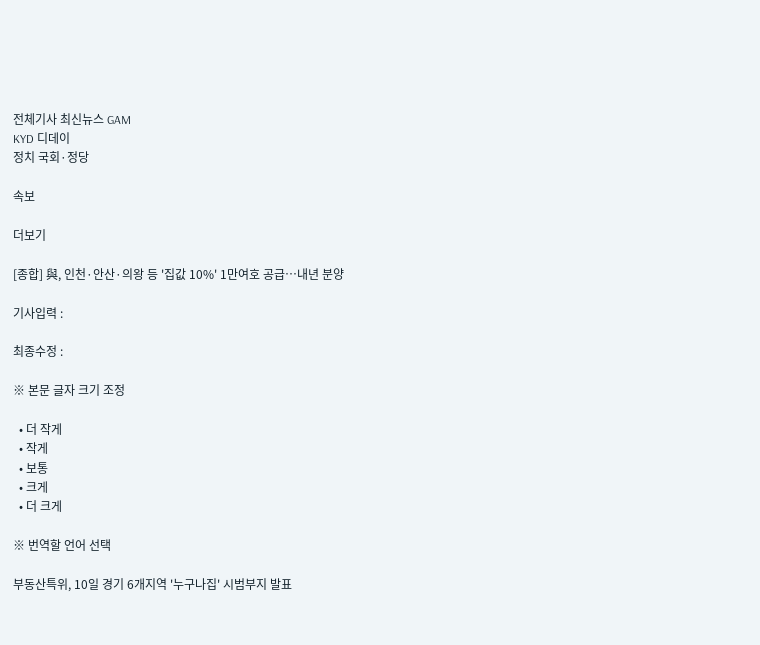전체기사 최신뉴스 GAM
KYD 디데이
정치 국회·정당

속보

더보기

[종합] 與, 인천·안산·의왕 등 '집값 10%' 1만여호 공급…내년 분양

기사입력 :

최종수정 :

※ 본문 글자 크기 조정

  • 더 작게
  • 작게
  • 보통
  • 크게
  • 더 크게

※ 번역할 언어 선택

부동산특위, 10일 경기 6개지역 '누구나집' 시범부지 발표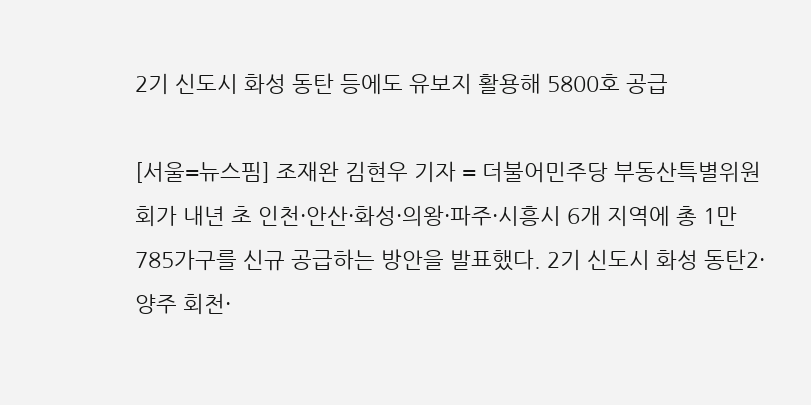2기 신도시 화성 동탄 등에도 유보지 활용해 5800호 공급

[서울=뉴스핌] 조재완 김현우 기자 = 더불어민주당 부동산특별위원회가 내년 초 인천·안산·화성·의왕·파주·시흥시 6개 지역에 총 1만785가구를 신규 공급하는 방안을 발표했다. 2기 신도시 화성 동탄2·양주 회천·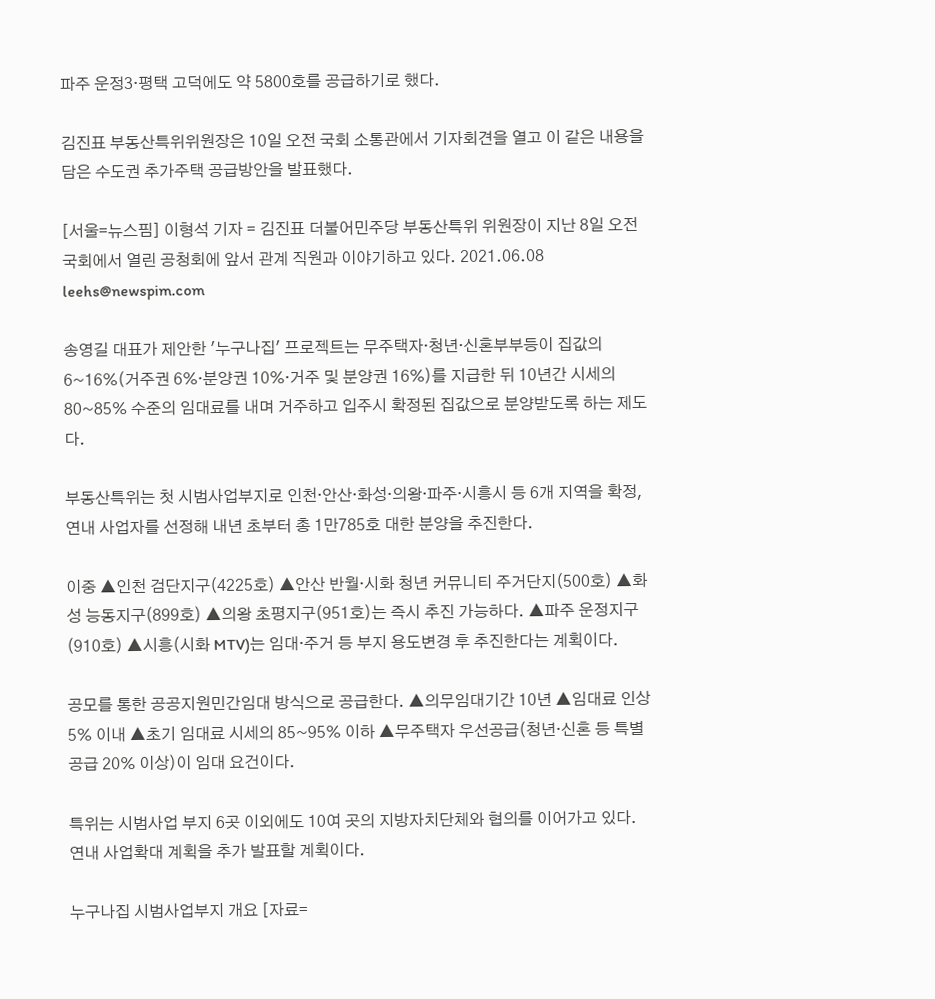파주 운정3·평택 고덕에도 약 5800호를 공급하기로 했다.

김진표 부동산특위위원장은 10일 오전 국회 소통관에서 기자회견을 열고 이 같은 내용을 담은 수도권 추가주택 공급방안을 발표했다.

[서울=뉴스핌] 이형석 기자 = 김진표 더불어민주당 부동산특위 위원장이 지난 8일 오전 국회에서 열린 공청회에 앞서 관계 직원과 이야기하고 있다. 2021.06.08 leehs@newspim.com

송영길 대표가 제안한 '누구나집' 프로젝트는 무주택자·청년·신혼부부등이 집값의 6~16%(거주권 6%·분양권 10%·거주 및 분양권 16%)를 지급한 뒤 10년간 시세의 80~85% 수준의 임대료를 내며 거주하고 입주시 확정된 집값으로 분양받도록 하는 제도다.

부동산특위는 첫 시범사업부지로 인천·안산·화성·의왕·파주·시흥시 등 6개 지역을 확정, 연내 사업자를 선정해 내년 초부터 총 1만785호 대한 분양을 추진한다.

이중 ▲인천 검단지구(4225호) ▲안산 반월·시화 청년 커뮤니티 주거단지(500호) ▲화성 능동지구(899호) ▲의왕 초평지구(951호)는 즉시 추진 가능하다. ▲파주 운정지구(910호) ▲시흥(시화 MTV)는 임대·주거 등 부지 용도변경 후 추진한다는 계획이다.

공모를 통한 공공지원민간임대 방식으로 공급한다. ▲의무임대기간 10년 ▲임대료 인상 5% 이내 ▲초기 임대료 시세의 85~95% 이하 ▲무주택자 우선공급(청년·신혼 등 특별공급 20% 이상)이 임대 요건이다.

특위는 시범사업 부지 6곳 이외에도 10여 곳의 지방자치단체와 협의를 이어가고 있다. 연내 사업확대 계획을 추가 발표할 계획이다.

누구나집 시범사업부지 개요 [자료=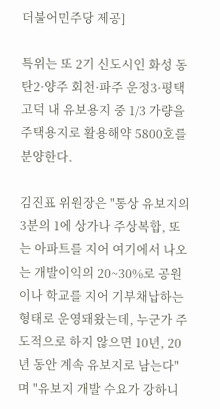더불어민주당 제공]

특위는 또 2기 신도시인 화성 동탄2·양주 회천·파주 운정3·평택 고덕 내 유보용지 중 1/3 가량을 주택용지로 활용해약 5800호를 분양한다.

김진표 위원장은 "통상 유보지의 3분의 1에 상가나 주상복합, 또는 아파트를 지어 여기에서 나오는 개발이익의 20~30%로 공원이나 학교를 지어 기부채납하는 형태로 운영돼왔는데, 누군가 주도적으로 하지 않으면 10년, 20년 동안 계속 유보지로 남는다"며 "유보지 개발 수요가 강하니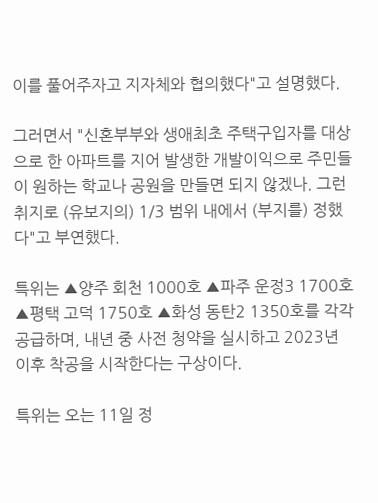이를 풀어주자고 지자체와 협의했다"고 설명했다.

그러면서 "신혼부부와 생애최초 주택구입자를 대상으로 한 아파트를 지어 발생한 개발이익으로 주민들이 원하는 학교나 공원을 만들면 되지 않겠나. 그런 취지로 (유보지의) 1/3 범위 내에서 (부지를) 정했다"고 부연했다.

특위는 ▲양주 회천 1000호 ▲파주 운정3 1700호 ▲평택 고덕 1750호 ▲화성 동탄2 1350호를 각각 공급하며, 내년 중 사전 청약을 실시하고 2023년 이후 착공을 시작한다는 구상이다.

특위는 오는 11일 정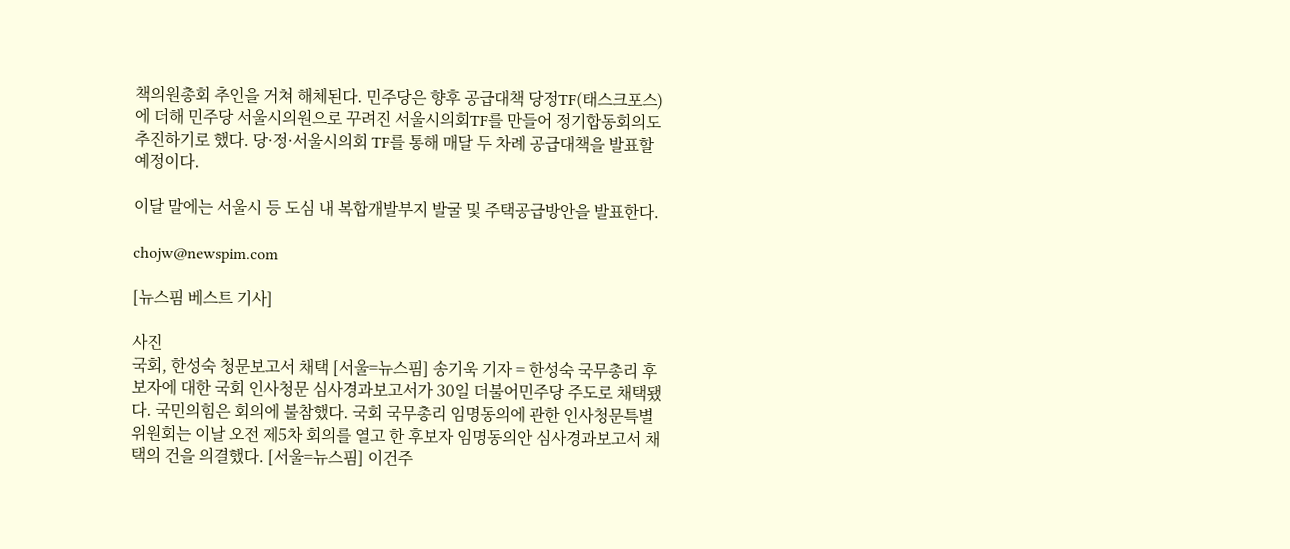책의원총회 추인을 거쳐 해체된다. 민주당은 향후 공급대책 당정TF(태스크포스)에 더해 민주당 서울시의원으로 꾸려진 서울시의회TF를 만들어 정기합동회의도 추진하기로 했다. 당·정·서울시의회 TF를 통해 매달 두 차례 공급대책을 발표할 예정이다.

이달 말에는 서울시 등 도심 내 복합개발부지 발굴 및 주택공급방안을 발표한다.

chojw@newspim.com

[뉴스핌 베스트 기사]

사진
국회, 한성숙 청문보고서 채택 [서울=뉴스핌] 송기욱 기자 = 한성숙 국무총리 후보자에 대한 국회 인사청문 심사경과보고서가 30일 더불어민주당 주도로 채택됐다. 국민의힘은 회의에 불참했다. 국회 국무총리 임명동의에 관한 인사청문특별위원회는 이날 오전 제5차 회의를 열고 한 후보자 임명동의안 심사경과보고서 채택의 건을 의결했다. [서울=뉴스핌] 이건주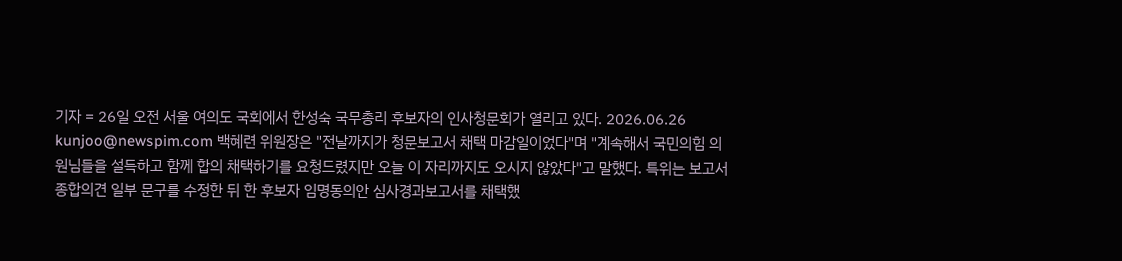기자 = 26일 오전 서울 여의도 국회에서 한성숙 국무총리 후보자의 인사청문회가 열리고 있다. 2026.06.26 kunjoo@newspim.com 백혜련 위원장은 "전날까지가 청문보고서 채택 마감일이었다"며 "계속해서 국민의힘 의원님들을 설득하고 함께 합의 채택하기를 요청드렸지만 오늘 이 자리까지도 오시지 않았다"고 말했다. 특위는 보고서 종합의견 일부 문구를 수정한 뒤 한 후보자 임명동의안 심사경과보고서를 채택했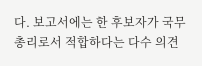다. 보고서에는 한 후보자가 국무총리로서 적합하다는 다수 의견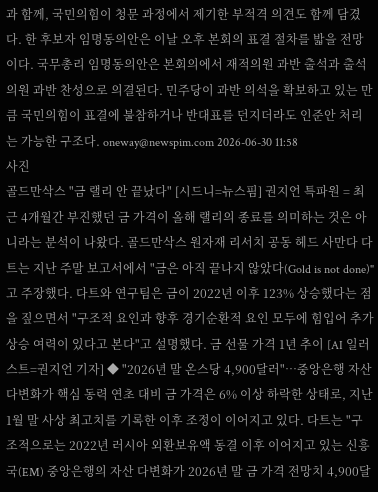과 함께, 국민의힘이 청문 과정에서 제기한 부적격 의견도 함께 담겼다. 한 후보자 임명동의안은 이날 오후 본회의 표결 절차를 밟을 전망이다. 국무총리 임명동의안은 본회의에서 재적의원 과반 출석과 출석의원 과반 찬성으로 의결된다. 민주당이 과반 의석을 확보하고 있는 만큼 국민의힘이 표결에 불참하거나 반대표를 던지더라도 인준안 처리는 가능한 구조다. oneway@newspim.com 2026-06-30 11:58
사진
골드만삭스 "금 랠리 안 끝났다" [시드니=뉴스핌] 권지언 특파원 = 최근 4개월간 부진했던 금 가격이 올해 랠리의 종료를 의미하는 것은 아니라는 분석이 나왔다. 골드만삭스 원자재 리서치 공동 헤드 사만다 다트는 지난 주말 보고서에서 "금은 아직 끝나지 않았다(Gold is not done)"고 주장했다. 다트와 연구팀은 금이 2022년 이후 123% 상승했다는 점을 짚으면서 "구조적 요인과 향후 경기순환적 요인 모두에 힘입어 추가 상승 여력이 있다고 본다"고 설명했다. 금 선물 가격 1년 추이 [AI 일러스트=권지언 기자] ◆ "2026년 말 온스당 4,900달러"…중앙은행 자산 다변화가 핵심 동력 연초 대비 금 가격은 6% 이상 하락한 상태로, 지난 1월 말 사상 최고치를 기록한 이후 조정이 이어지고 있다. 다트는 "구조적으로는 2022년 러시아 외환보유액 동결 이후 이어지고 있는 신흥국(EM) 중앙은행의 자산 다변화가 2026년 말 금 가격 전망치 4,900달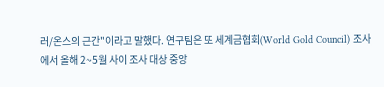러/온스의 근간"이라고 말했다. 연구팀은 또 세계금협회(World Gold Council) 조사에서 올해 2~5월 사이 조사 대상 중앙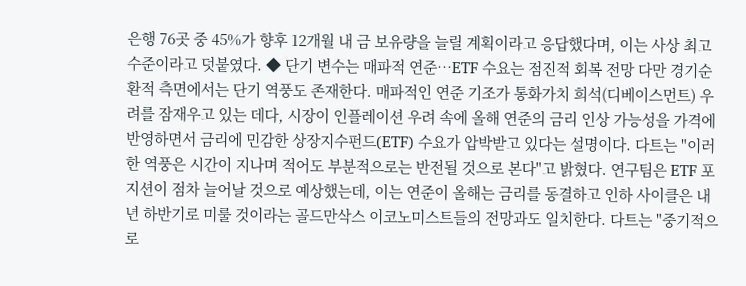은행 76곳 중 45%가 향후 12개월 내 금 보유량을 늘릴 계획이라고 응답했다며, 이는 사상 최고 수준이라고 덧붙였다. ◆ 단기 변수는 매파적 연준…ETF 수요는 점진적 회복 전망 다만 경기순환적 측면에서는 단기 역풍도 존재한다. 매파적인 연준 기조가 통화가치 희석(디베이스먼트) 우려를 잠재우고 있는 데다, 시장이 인플레이션 우려 속에 올해 연준의 금리 인상 가능성을 가격에 반영하면서 금리에 민감한 상장지수펀드(ETF) 수요가 압박받고 있다는 설명이다. 다트는 "이러한 역풍은 시간이 지나며 적어도 부분적으로는 반전될 것으로 본다"고 밝혔다. 연구팀은 ETF 포지션이 점차 늘어날 것으로 예상했는데, 이는 연준이 올해는 금리를 동결하고 인하 사이클은 내년 하반기로 미룰 것이라는 골드만삭스 이코노미스트들의 전망과도 일치한다. 다트는 "중기적으로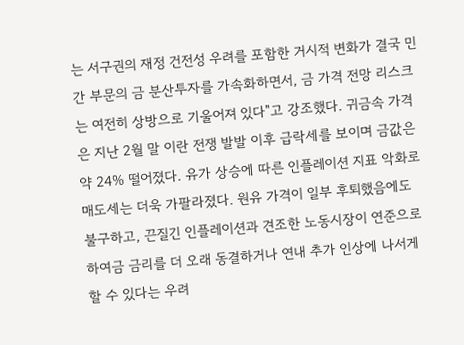는 서구권의 재정 건전성 우려를 포함한 거시적 변화가 결국 민간 부문의 금 분산투자를 가속화하면서, 금 가격 전망 리스크는 여전히 상방으로 기울어져 있다"고 강조했다. 귀금속 가격은 지난 2월 말 이란 전쟁 발발 이후 급락세를 보이며 금값은 약 24% 떨어졌다. 유가 상승에 따른 인플레이션 지표 악화로 매도세는 더욱 가팔라졌다. 원유 가격이 일부 후퇴했음에도 불구하고, 끈질긴 인플레이션과 견조한 노동시장이 연준으로 하여금 금리를 더 오래 동결하거나 연내 추가 인상에 나서게 할 수 있다는 우려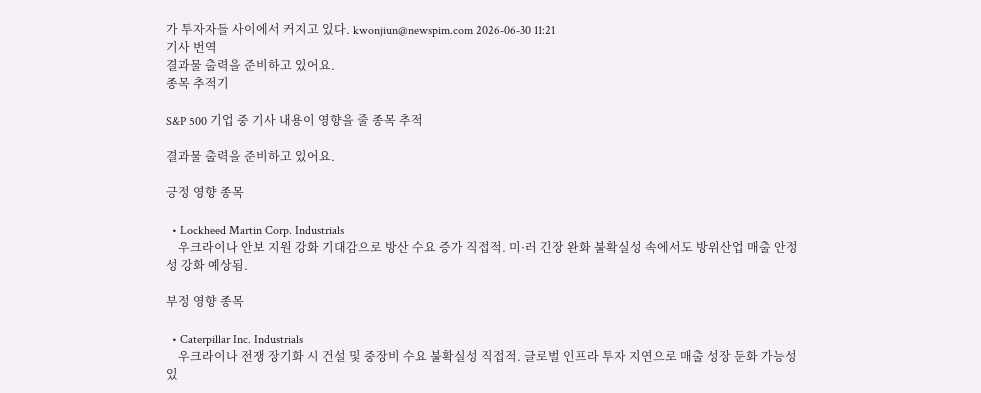가 투자자들 사이에서 커지고 있다. kwonjiun@newspim.com 2026-06-30 11:21
기사 번역
결과물 출력을 준비하고 있어요.
종목 추적기

S&P 500 기업 중 기사 내용이 영향을 줄 종목 추적

결과물 출력을 준비하고 있어요.

긍정 영향 종목

  • Lockheed Martin Corp. Industrials
    우크라이나 안보 지원 강화 기대감으로 방산 수요 증가 직접적. 미·러 긴장 완화 불확실성 속에서도 방위산업 매출 안정성 강화 예상됨.

부정 영향 종목

  • Caterpillar Inc. Industrials
    우크라이나 전쟁 장기화 시 건설 및 중장비 수요 불확실성 직접적. 글로벌 인프라 투자 지연으로 매출 성장 둔화 가능성 있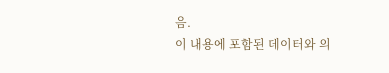음.
이 내용에 포함된 데이터와 의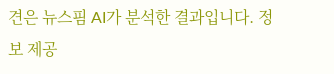견은 뉴스핌 AI가 분석한 결과입니다. 정보 제공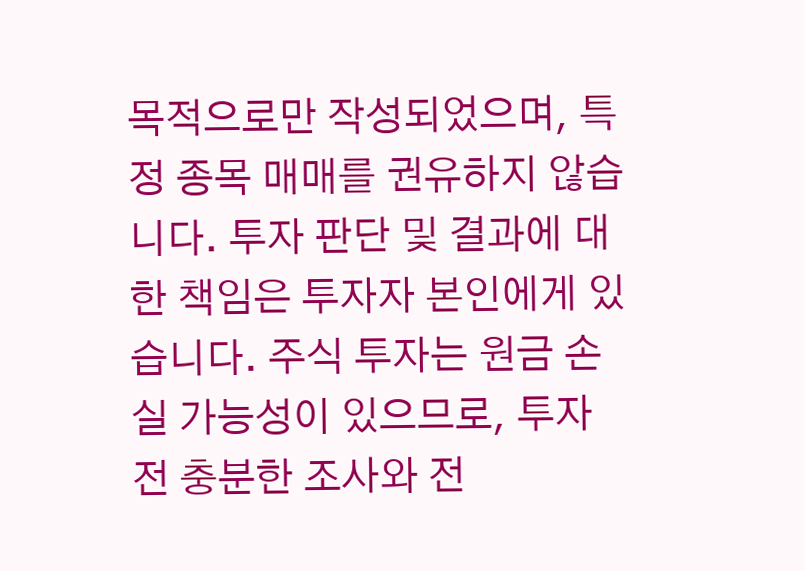목적으로만 작성되었으며, 특정 종목 매매를 권유하지 않습니다. 투자 판단 및 결과에 대한 책임은 투자자 본인에게 있습니다. 주식 투자는 원금 손실 가능성이 있으므로, 투자 전 충분한 조사와 전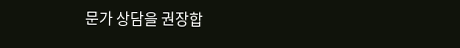문가 상담을 권장합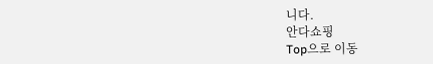니다.
안다쇼핑
Top으로 이동